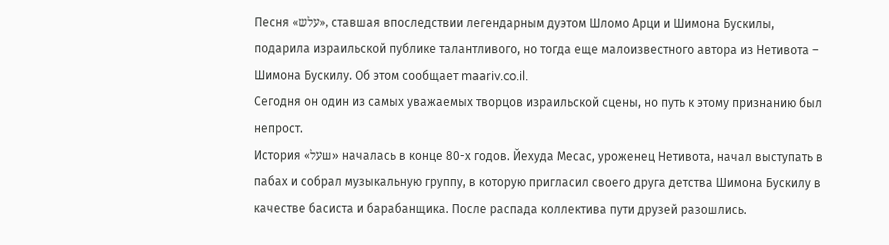Песня «עלש», ставшая впоследствии легендарным дуэтом Шломо Арци и Шимона Бускилы, подарила израильской публике талантливого, но тогда еще малоизвестного автора из Нетивота – Шимона Бускилу. Об этом сообщает maariv.co.il.
Сегодня он один из самых уважаемых творцов израильской сцены, но путь к этому признанию был непрост.
История «עלш» началась в конце 80-х годов. Йехуда Месас, уроженец Нетивота, начал выступать в пабах и собрал музыкальную группу, в которую пригласил своего друга детства Шимона Бускилу в качестве басиста и барабанщика. После распада коллектива пути друзей разошлись.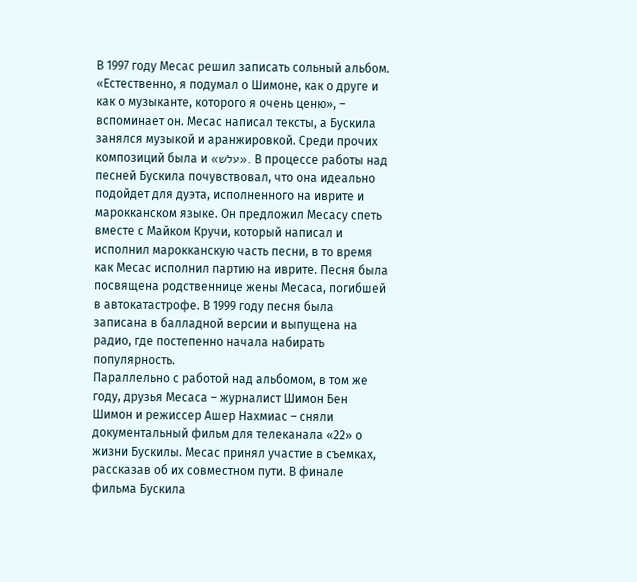В 1997 году Месас решил записать сольный альбом. «Естественно, я подумал о Шимоне, как о друге и как о музыканте, которого я очень ценю», – вспоминает он. Месас написал тексты, а Бускила занялся музыкой и аранжировкой. Среди прочих композиций была и «עלש». В процессе работы над песней Бускила почувствовал, что она идеально подойдет для дуэта, исполненного на иврите и марокканском языке. Он предложил Месасу спеть вместе с Майком Кручи, который написал и исполнил марокканскую часть песни, в то время как Месас исполнил партию на иврите. Песня была посвящена родственнице жены Месаса, погибшей в автокатастрофе. В 1999 году песня была записана в балладной версии и выпущена на радио, где постепенно начала набирать популярность.
Параллельно с работой над альбомом, в том же году, друзья Месаса – журналист Шимон Бен Шимон и режиссер Ашер Нахмиас – сняли документальный фильм для телеканала «22» о жизни Бускилы. Месас принял участие в съемках, рассказав об их совместном пути. В финале фильма Бускила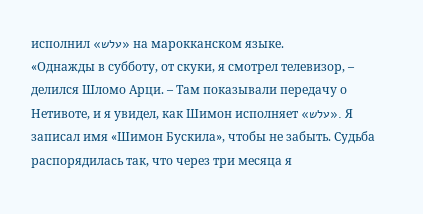исполнил «עלש» на марокканском языке.
«Однажды в субботу, от скуки, я смотрел телевизор, – делился Шломо Арци. – Там показывали передачу о Нетивоте, и я увидел, как Шимон исполняет «עלש». Я записал имя «Шимон Бускила», чтобы не забыть. Судьба распорядилась так, что через три месяца я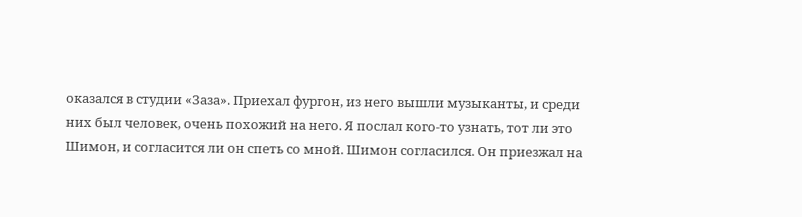оказался в студии «Заза». Приехал фургон, из него вышли музыканты, и среди них был человек, очень похожий на него. Я послал кого-то узнать, тот ли это Шимон, и согласится ли он спеть со мной. Шимон согласился. Он приезжал на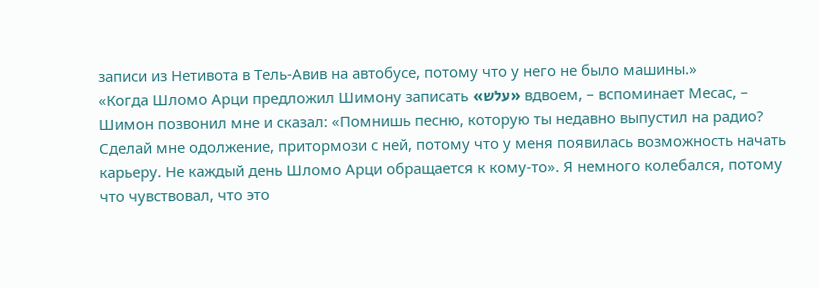записи из Нетивота в Тель-Авив на автобусе, потому что у него не было машины.»
«Когда Шломо Арци предложил Шимону записать «עלש» вдвоем, – вспоминает Месас, – Шимон позвонил мне и сказал: «Помнишь песню, которую ты недавно выпустил на радио? Сделай мне одолжение, притормози с ней, потому что у меня появилась возможность начать карьеру. Не каждый день Шломо Арци обращается к кому-то». Я немного колебался, потому что чувствовал, что это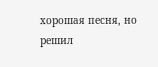хорошая песня, но решил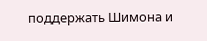поддержать Шимона и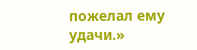пожелал ему удачи.»